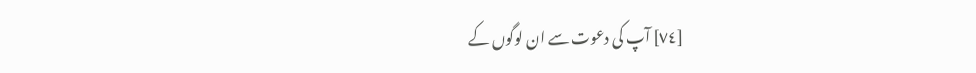[٧٤] آپ کی دعوت سے ان لوگوں کے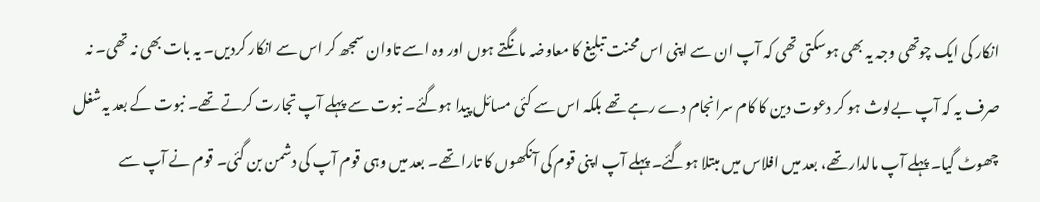انکار کی ایک چوتھی وجہ یہ بھی ہوسکتی تھی کہ آپ ان سے اپنی اس محنت تبلیغ کا معاوضہ مانگتے ہوں اور وہ اسے تاوان سمجھ کر اس سے انکار کردیں۔ یہ بات بھی نہ تھی۔ نہ صرف یہ کہ آپ بےلوث ہو کر دعوت دین کا کام سرانجام دے رہے تھے بلکہ اس سے کئی مسائل پیدا ہوگئے۔ نبوت سے پہلے آپ تجارت کرتے تھے۔ نبوت کے بعد یہ شغل چھوٹ گیا۔ پہلے آپ مالدار تھے، بعد میں افلاس میں مبتلا ہوگئے۔ پہلے آپ اپنی قوم کی آنکھوں کا تارا تھے۔ بعد میں وہی قوم آپ کی دشمن بن گئی۔ قوم نے آپ سے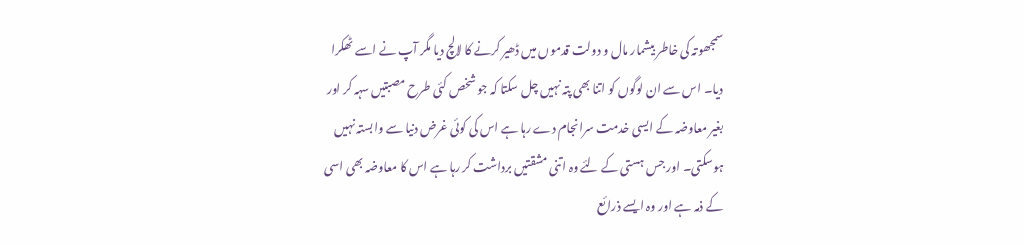سمجھوتہ کی خاطر بیشمار مال و دولت قدموں میں ڈھیر کرنے کا لالچ دیا مگر آپ نے اسے ٹھکرا دیا۔ اس سے ان لوگوں کو اتنا بھی پتہ نہیں چل سکتا کہ جو شخص کئی طرح مصبتیں سہہ کر اور بغیر معاوضہ کے ایسی خدمت سرانجام دے رہا ہے اس کی کوئی غرض دنیا سے وابستہ نہیں ہوسکتی۔ اور جس ہستی کے لئے وہ اتنی مشقتیں برداشت کر رہا ہے اس کا معاوضہ بھی اسی کے ذمہ ہے اور وہ ایسے ذرائع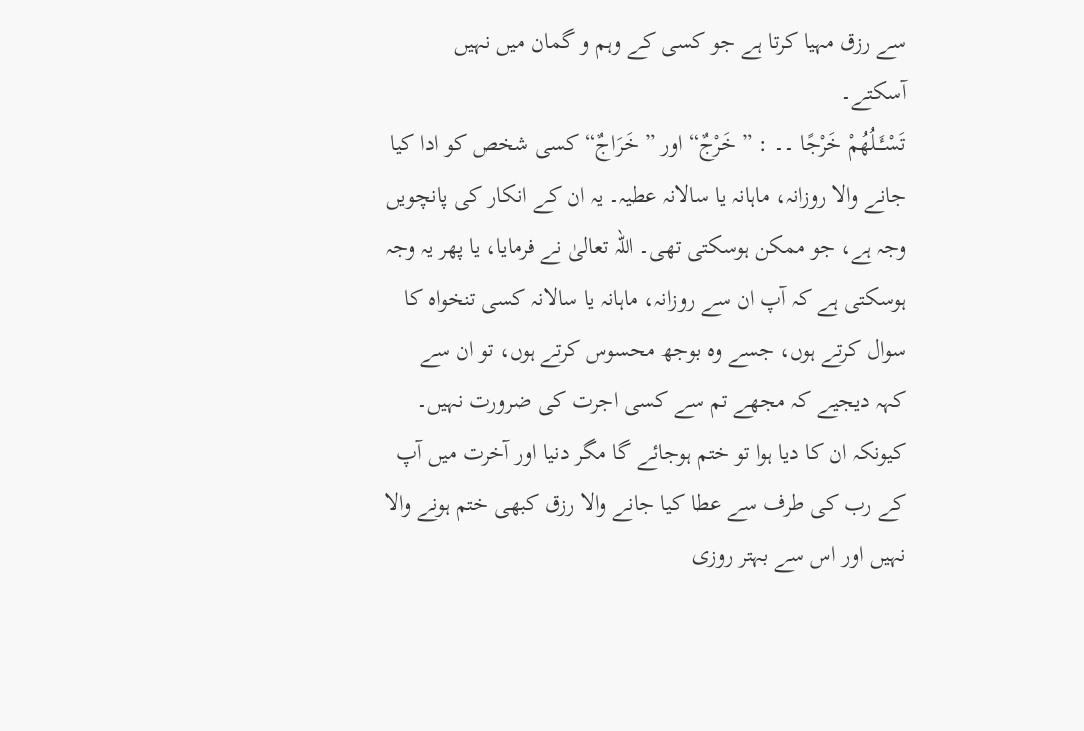سے رزق مہیا کرتا ہے جو کسی کے وہم و گمان میں نہیں آسکتے۔
تَسْـَٔــلُهُمْ خَرْجًا ۔۔ : ” خَرْجٌ“ اور ” خَرَاجٌ“ کسی شخص کو ادا کیا جانے والا روزانہ، ماہانہ یا سالانہ عطیہ۔ یہ ان کے انکار کی پانچویں وجہ ہے، جو ممکن ہوسکتی تھی۔ اللہ تعالیٰ نے فرمایا، یا پھر یہ وجہ ہوسکتی ہے کہ آپ ان سے روزانہ، ماہانہ یا سالانہ کسی تنخواہ کا سوال کرتے ہوں، جسے وہ بوجھ محسوس کرتے ہوں، تو ان سے کہہ دیجیے کہ مجھے تم سے کسی اجرت کی ضرورت نہیں۔ کیونکہ ان کا دیا ہوا تو ختم ہوجائے گا مگر دنیا اور آخرت میں آپ کے رب کی طرف سے عطا کیا جانے والا رزق کبھی ختم ہونے والا نہیں اور اس سے بہتر روزی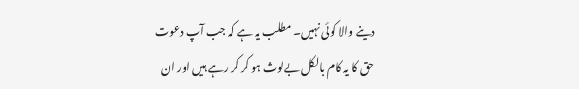دینے والا کوئی نہیں۔ مطلب یہ ہے کہ جب آپ دعوت حق کا یہ کام بالکل بےلوث ہو کر کر رہے ہیں اور ان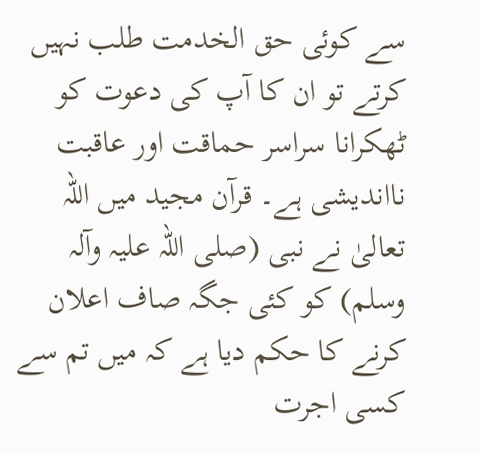سے کوئی حق الخدمت طلب نہیں کرتے تو ان کا آپ کی دعوت کو ٹھکرانا سراسر حماقت اور عاقبت نااندیشی ہے۔ قرآن مجید میں اللہ تعالیٰ نے نبی (صلی اللہ علیہ وآلہ وسلم) کو کئی جگہ صاف اعلان کرنے کا حکم دیا ہے کہ میں تم سے کسی اجرت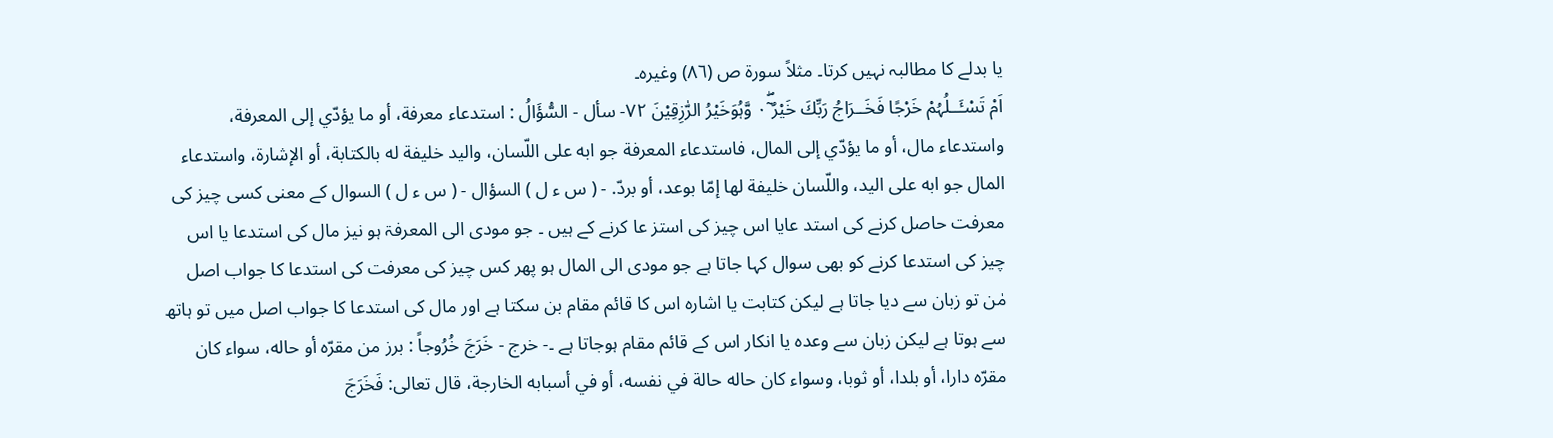یا بدلے کا مطالبہ نہیں کرتا۔ مثلاً سورة ص (٨٦) وغیرہ۔
اَمْ تَسْـَٔــلُہُمْ خَرْجًا فَخَــرَاجُ رَبِّكَ خَيْرٌ ٠ۤۖ وَّہُوَخَيْرُ الرّٰزِقِيْنَ ٧٢- سأل - السُّؤَالُ : استدعاء معرفة، أو ما يؤدّي إلى المعرفة، واستدعاء مال، أو ما يؤدّي إلى المال، فاستدعاء المعرفة جو ابه علی اللّسان، والید خلیفة له بالکتابة، أو الإشارة، واستدعاء المال جو ابه علی الید، واللّسان خلیفة لها إمّا بوعد، أو بردّ. - ( س ء ل ) السؤال - ( س ء ل ) السوال کے معنی کسی چیز کی معرفت حاصل کرنے کی استد عایا اس چیز کی استز عا کرنے کے ہیں ۔ جو مودی الی المعرفۃ ہو نیز مال کی استدعا یا اس چیز کی استدعا کرنے کو بھی سوال کہا جاتا ہے جو مودی الی المال ہو پھر کس چیز کی معرفت کی استدعا کا جواب اصل مٰن تو زبان سے دیا جاتا ہے لیکن کتابت یا اشارہ اس کا قائم مقام بن سکتا ہے اور مال کی استدعا کا جواب اصل میں تو ہاتھ سے ہوتا ہے لیکن زبان سے وعدہ یا انکار اس کے قائم مقام ہوجاتا ہے ۔- خرج - خَرَجَ خُرُوجاً : برز من مقرّه أو حاله، سواء کان مقرّه دارا، أو بلدا، أو ثوبا، وسواء کان حاله حالة في نفسه، أو في أسبابه الخارجة، قال تعالی: فَخَرَجَ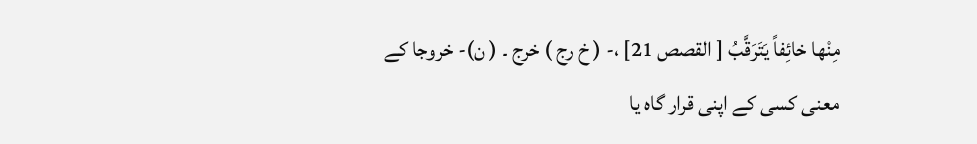مِنْها خائِفاً يَتَرَقَّبُ [ القصص 21] ،- ( خ رج ) خرج ۔ ( ن)- خروجا کے معنی کسی کے اپنی قرار گاہ یا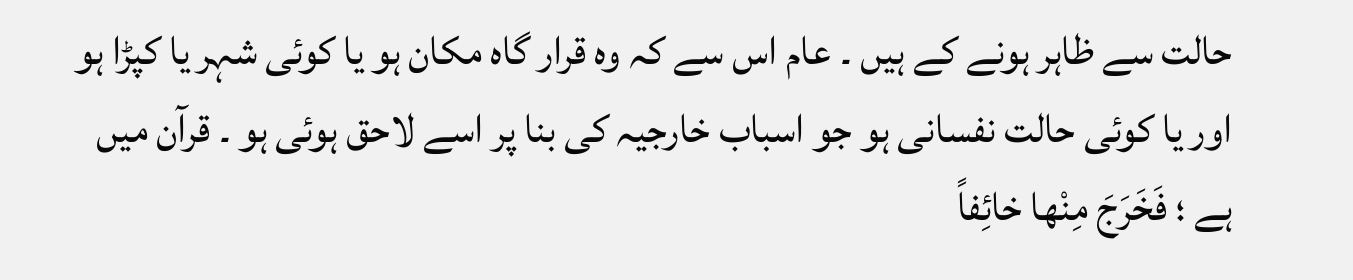حالت سے ظاہر ہونے کے ہیں ۔ عام اس سے کہ وہ قرار گاہ مکان ہو یا کوئی شہر یا کپڑا ہو اور یا کوئی حالت نفسانی ہو جو اسباب خارجیہ کی بنا پر اسے لاحق ہوئی ہو ۔ قرآن میں ہے ؛ فَخَرَجَ مِنْها خائِفاً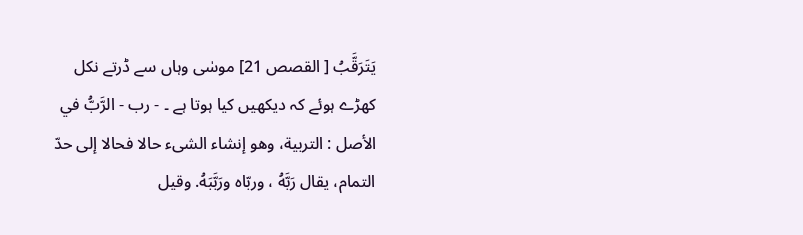يَتَرَقَّبُ [ القصص 21] موسٰی وہاں سے ڈرتے نکل کھڑے ہوئے کہ دیکھیں کیا ہوتا ہے ۔ - رب - الرَّبُّ في الأصل : التربية، وهو إنشاء الشیء حالا فحالا إلى حدّ التمام، يقال رَبَّهُ ، وربّاه ورَبَّبَهُ. وقیل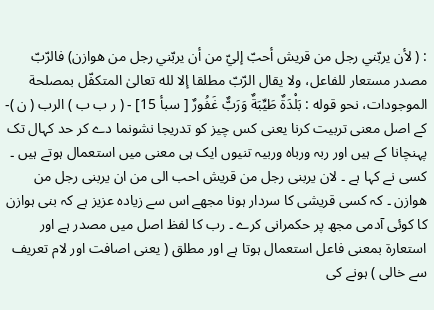: ( لأن يربّني رجل من قریش أحبّ إليّ من أن يربّني رجل من هوازن) فالرّبّ مصدر مستعار للفاعل، ولا يقال الرّبّ مطلقا إلا لله تعالیٰ المتکفّل بمصلحة الموجودات، نحو قوله : بَلْدَةٌ طَيِّبَةٌ وَرَبٌّ غَفُورٌ [ سبأ 15] - ( ر ب ب ) الرب ( ن )- کے اصل معنی تربیت کرنا یعنی کس چیز کو تدریجا نشونما دے کر حد کہال تک پہنچانا کے ہیں اور ربہ ورباہ وربیہ تنیوں ایک ہی معنی میں استعمال ہوتے ہیں ۔ کسی نے کہا ہے ۔ لان یربنی رجل من قریش احب الی من ان یربنی رجل من ھوازن ۔ کہ کسی قریشی کا سردار ہونا مجھے اس سے زیادہ عزیز ہے کہ بنی ہوازن کا کوئی آدمی مجھ پر حکمرانی کرے ۔ رب کا لفظ اصل میں مصدر ہے اور استعارۃ بمعنی فاعل استعمال ہوتا ہے اور مطلق ( یعنی اصافت اور لام تعریف سے خالی ) ہونے کی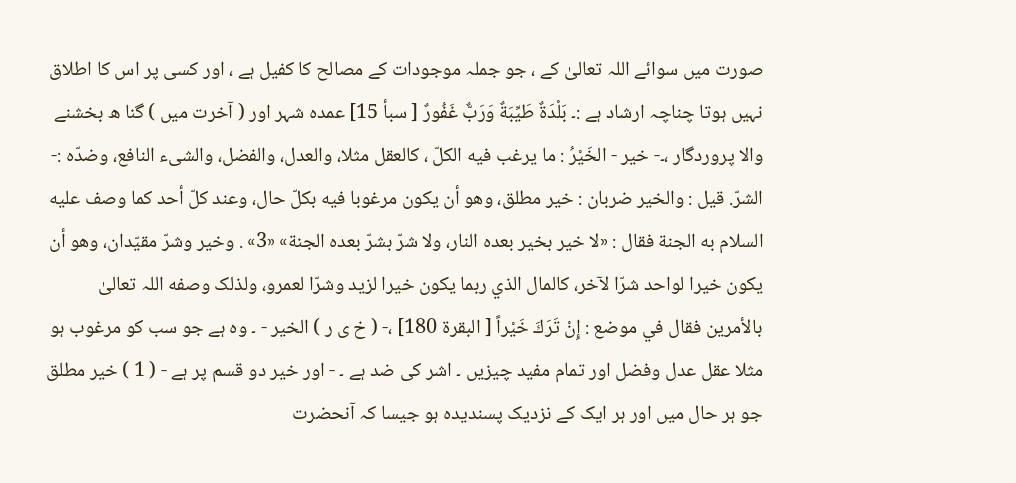صورت میں سوائے اللہ تعالیٰ کے ، جو جملہ موجودات کے مصالح کا کفیل ہے ، اور کسی پر اس کا اطلاق نہیں ہوتا چناچہ ارشاد ہے :۔ بَلْدَةٌ طَيِّبَةٌ وَرَبٌّ غَفُورٌ [ سبأ 15] عمدہ شہر اور ( آخرت میں ) گنا ه بخشنے والا پروردگار ،۔- خير - الخَيْرُ : ما يرغب فيه الكلّ ، کالعقل مثلا، والعدل، والفضل، والشیء النافع، وضدّه :- الشرّ. قيل : والخیر ضربان : خير مطلق، وهو أن يكون مرغوبا فيه بكلّ حال، وعند کلّ أحد کما وصف عليه السلام به الجنة فقال : «لا خير بخیر بعده النار، ولا شرّ بشرّ بعده الجنة» «3» . وخیر وشرّ مقيّدان، وهو أن يكون خيرا لواحد شرّا لآخر، کالمال الذي ربما يكون خيرا لزید وشرّا لعمرو، ولذلک وصفه اللہ تعالیٰ بالأمرین فقال في موضع : إِنْ تَرَكَ خَيْراً [ البقرة 180] ،- ( خ ی ر ) الخیر - ۔ وہ ہے جو سب کو مرغوب ہو مثلا عقل عدل وفضل اور تمام مفید چیزیں ۔ اشر کی ضد ہے ۔ - اور خیر دو قسم پر ہے - ( 1 ) خیر مطلق جو ہر حال میں اور ہر ایک کے نزدیک پسندیدہ ہو جیسا کہ آنحضرت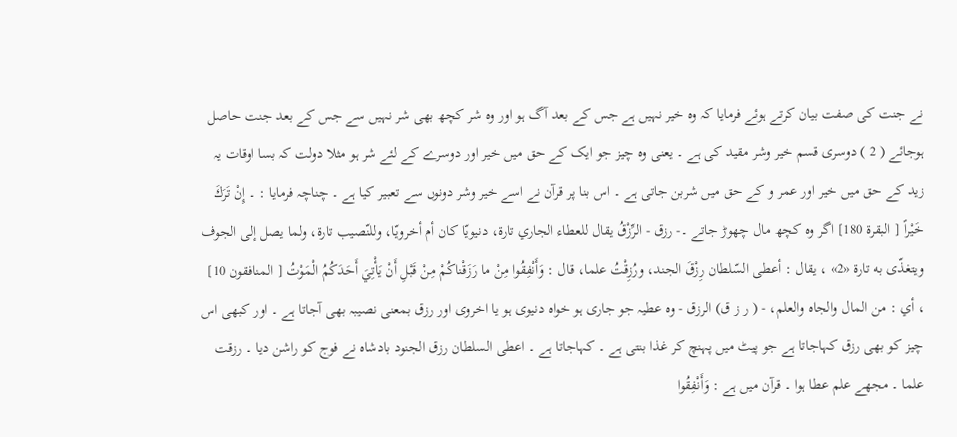نے جنت کی صفت بیان کرتے ہوئے فرمایا کہ وہ خیر نہیں ہے جس کے بعد آگ ہو اور وہ شر کچھ بھی شر نہیں سے جس کے بعد جنت حاصل ہوجائے ( 2 ) دوسری قسم خیر وشر مقید کی ہے ۔ یعنی وہ چیز جو ایک کے حق میں خیر اور دوسرے کے لئے شر ہو مثلا دولت کہ بسا اوقات یہ زید کے حق میں خیر اور عمر و کے حق میں شربن جاتی ہے ۔ اس بنا پر قرآن نے اسے خیر وشر دونوں سے تعبیر کیا ہے ۔ چناچہ فرمایا : ۔ إِنْ تَرَكَ خَيْراً [ البقرة 180] اگر وہ کچھ مال چھوڑ جاتے ۔- رزق - الرِّزْقُ يقال للعطاء الجاري تارة، دنیويّا کان أم أخرويّا، وللنّصيب تارة، ولما يصل إلى الجوف ويتغذّى به تارة «2» ، يقال : أعطی السّلطان رِزْقَ الجند، ورُزِقْتُ علما، قال : وَأَنْفِقُوا مِنْ ما رَزَقْناكُمْ مِنْ قَبْلِ أَنْ يَأْتِيَ أَحَدَكُمُ الْمَوْتُ [ المنافقون 10] ، أي : من المال والجاه والعلم، - ( ر ز ق) الرزق - وہ عطیہ جو جاری ہو خواہ دنیوی ہو یا اخروی اور رزق بمعنی نصیبہ بھی آجاتا ہے ۔ اور کبھی اس چیز کو بھی رزق کہاجاتا ہے جو پیٹ میں پہنچ کر غذا بنتی ہے ۔ کہاجاتا ہے ۔ اعطی السلطان رزق الجنود بادشاہ نے فوج کو راشن دیا ۔ رزقت علما ۔ مجھے علم عطا ہوا ۔ قرآن میں ہے : وَأَنْفِقُوا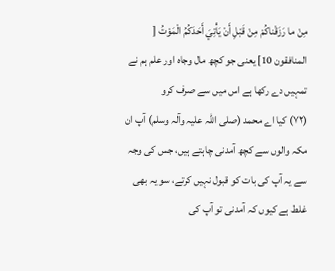مِنْ ما رَزَقْناكُمْ مِنْ قَبْلِ أَنْ يَأْتِيَ أَحَدَكُمُ الْمَوْتُ [ المنافقون 10] یعنی جو کچھ مال وجاہ اور علم ہم نے تمہیں دے رکھا ہے اس میں سے صرف کرو
(٧٢) کیا اے محمد (صلی اللہ علیہ وآلہ وسلم) آپ ان مکہ والوں سے کچھ آمدنی چاہتے ہیں، جس کی وجہ سے یہ آپ کی بات کو قبول نہیں کرتے، سو یہ بھی غلط ہے کیوں کہ آمدنی تو آپ کی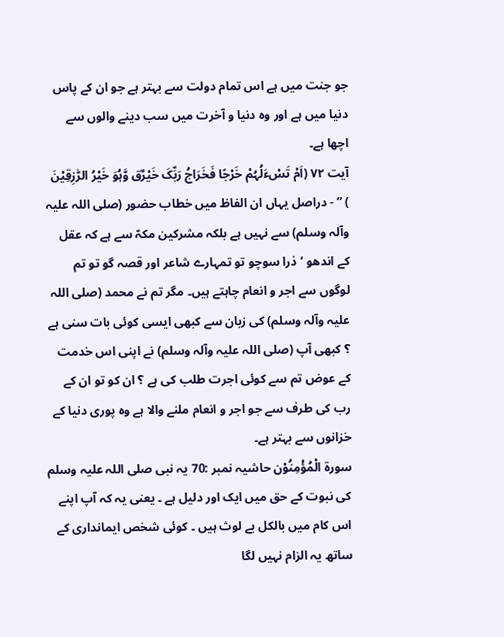جو جنت میں ہے اس تمام دولت سے بہتر ہے جو ان کے پاس دنیا میں ہے اور وہ دنیا و آخرت میں سب دینے والوں سے اچھا ہے۔
آیت ٧٢ (اَمْ تَسْءَلُہُمْ خَرْجًا فَخَرَاجُ رَبِّکَ خَیْرٌق وَّہُوَ خَیْرُ الرّٰزِقِیْنَ ) ” - دراصل یہاں ان الفاظ میں خطاب حضور (صلی اللہ علیہ وآلہ وسلم) سے نہیں ہے بلکہ مشرکین مکہّ سے ہے کہ عقل کے اندھو ‘ ذرا سوچو تو تمہارے شاعر اور قصہ گو تو تم لوگوں سے اجر و انعام چاہتے ہیں۔ مگر تم نے محمد (صلی اللہ علیہ وآلہ وسلم) کی زبان سے کبھی ایسی کوئی بات سنی ہے ؟ کبھی آپ (صلی اللہ علیہ وآلہ وسلم) نے اپنی اس خدمت کے عوض تم سے کوئی اجرت طلب کی ہے ؟ ان کو تو ان کے رب کی طرف سے جو اجر و انعام ملنے والا ہے وہ پوری دنیا کے خزانوں سے بہتر ہے۔
سورة الْمُؤْمِنُوْن حاشیہ نمبر :70 یہ نبی صلی اللہ علیہ وسلم کی نبوت کے حق میں ایک اور دلیل ہے ۔ یعنی یہ کہ آپ اپنے اس کام میں بالکل بے لوث ہیں ۔ کوئی شخص ایمانداری کے ساتھ یہ الزام نہیں لگا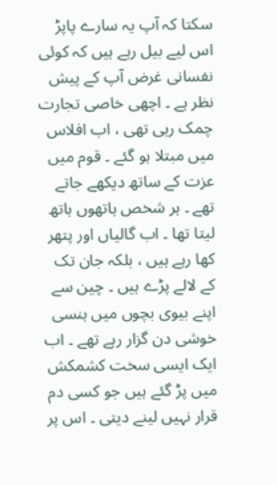سکتا کہ آپ یہ سارے پاپڑ اس لیے بیل رہے ہیں کہ کوئی نفسانی غرض آپ کے پیش نظر ہے ۔ اچھی خاصی تجارت چمک رہی تھی ، اب افلاس میں مبتلا ہو گئے ۔ قوم میں عزت کے ساتھ دیکھے جاتے تھے ۔ ہر شخص ہاتھوں ہاتھ لیتا تھا ۔ اب گالیاں اور پتھر کھا رہے ہیں ، بلکہ جان تک کے لالے پڑے ہیں ۔ چین سے اپنے بیوی بچوں میں ہنسی خوشی دن گزار رہے تھے ۔ اب ایک ایسی سخت کشمکش میں پڑ گئے ہیں جو کسی دم قرار نہیں لینے دیتی ۔ اس پر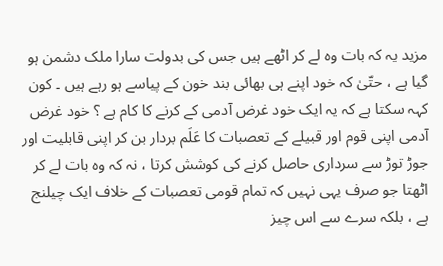مزید یہ کہ بات وہ لے کر اٹھے ہیں جس کی بدولت سارا ملک دشمن ہو گیا ہے ، حتّیٰ کہ خود اپنے ہی بھائی بند خون کے پیاسے ہو رہے ہیں ۔ کون کہہ سکتا ہے کہ یہ ایک خود غرض آدمی کے کرنے کا کام ہے ؟ خود غرض آدمی اپنی قوم اور قبیلے کے تعصبات کا عَلَم بردار بن کر اپنی قابلیت اور جوڑ توڑ سے سرداری حاصل کرنے کی کوشش کرتا ، نہ کہ وہ بات لے کر اٹھتا جو صرف یہی نہیں کہ تمام قومی تعصبات کے خلاف ایک چیلنج ہے ، بلکہ سرے سے اس چیز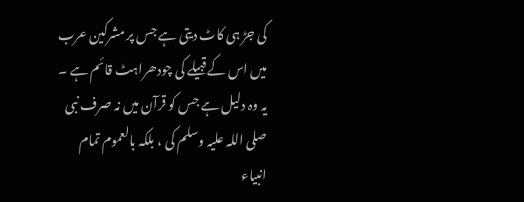کی جڑ ہی کاٹ دیتی ہے جس پر مشرکین عرب میں اس کے قبیلے کی چودھراہٹ قائم ہے ۔ یہ وہ دلیل ہے جس کو قرآن میں نہ صرف نبی صلی اللہ علیہ وسلم کی ، بلکہ بالعموم تمام انبیاء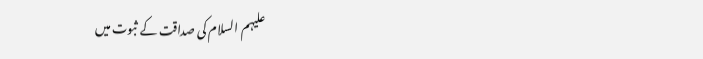علیہم السلام کی صداقت کے ثبوت میں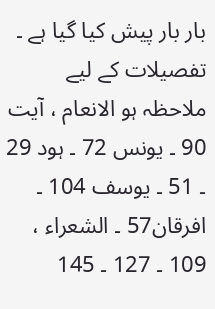بار بار پیش کیا گیا ہے ۔ تفصیلات کے لیے ملاحظہ ہو الانعام ، آیت 90 ۔ یونس 72 ۔ ہود 29 ۔ 51 ۔ یوسف 104 ۔ افرقان57 ۔ الشعراء ، 109 ۔ 127 ۔ 145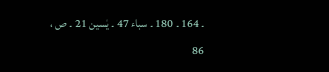۔ 164 ۔ 180 ۔ سباء 47 ۔ یٰسین 21 ۔ ص ، 86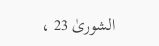الشوریٰ 23 ،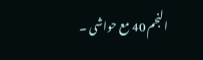النجم 40 مع حواشی ۔